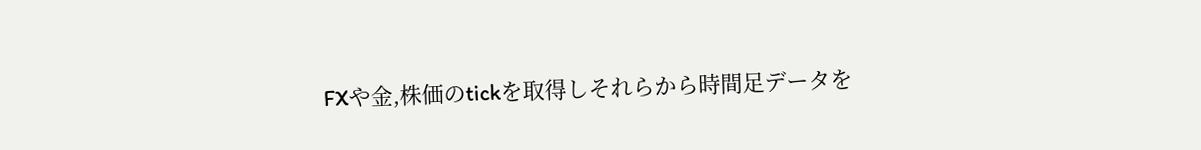FXや金,株価のtickを取得しそれらから時間足データを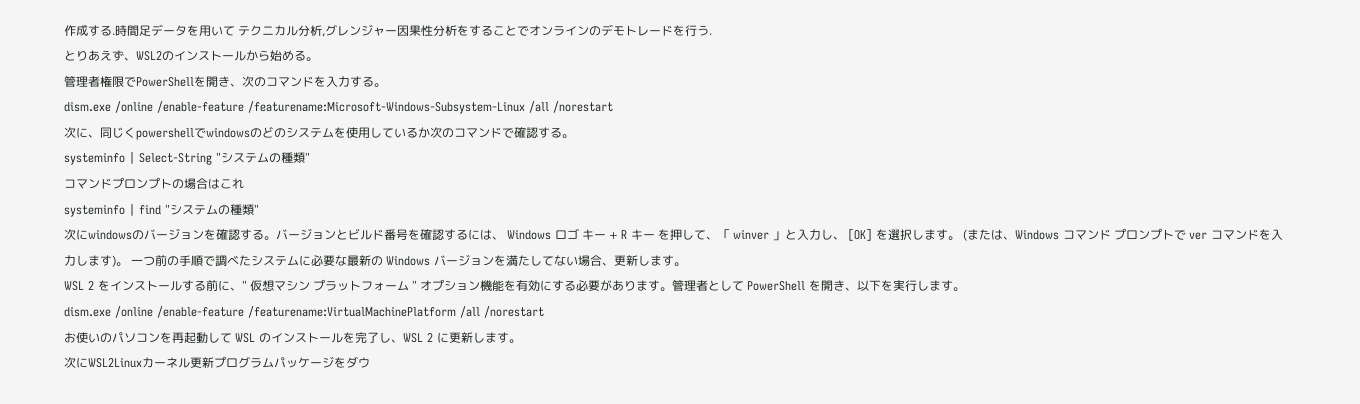作成する.時間足データを用いて テクニカル分析,グレンジャー因果性分析をすることでオンラインのデモトレードを行う.
とりあえず、WSL2のインストールから始める。
管理者権限でPowerShellを開き、次のコマンドを入力する。
dism.exe /online /enable-feature /featurename:Microsoft-Windows-Subsystem-Linux /all /norestart
次に、同じくpowershellでwindowsのどのシステムを使用しているか次のコマンドで確認する。
systeminfo | Select-String "システムの種類"
コマンドプロンプトの場合はこれ
systeminfo | find "システムの種類"
次にwindowsのバージョンを確認する。バージョンとビルド番号を確認するには、 Windows ロゴ キー + R キー を押して、「 winver 」と入力し、 [OK] を選択します。 (または、Windows コマンド プロンプトで ver コマンドを入力します)。 一つ前の手順で調べたシステムに必要な最新の Windows バージョンを満たしてない場合、更新します。
WSL 2 をインストールする前に、" 仮想マシン プラットフォーム " オプション機能を有効にする必要があります。管理者として PowerShell を開き、以下を実行します。
dism.exe /online /enable-feature /featurename:VirtualMachinePlatform /all /norestart
お使いのパソコンを再起動して WSL のインストールを完了し、WSL 2 に更新します。
次にWSL2Linuxカーネル更新プログラムパッケージをダウ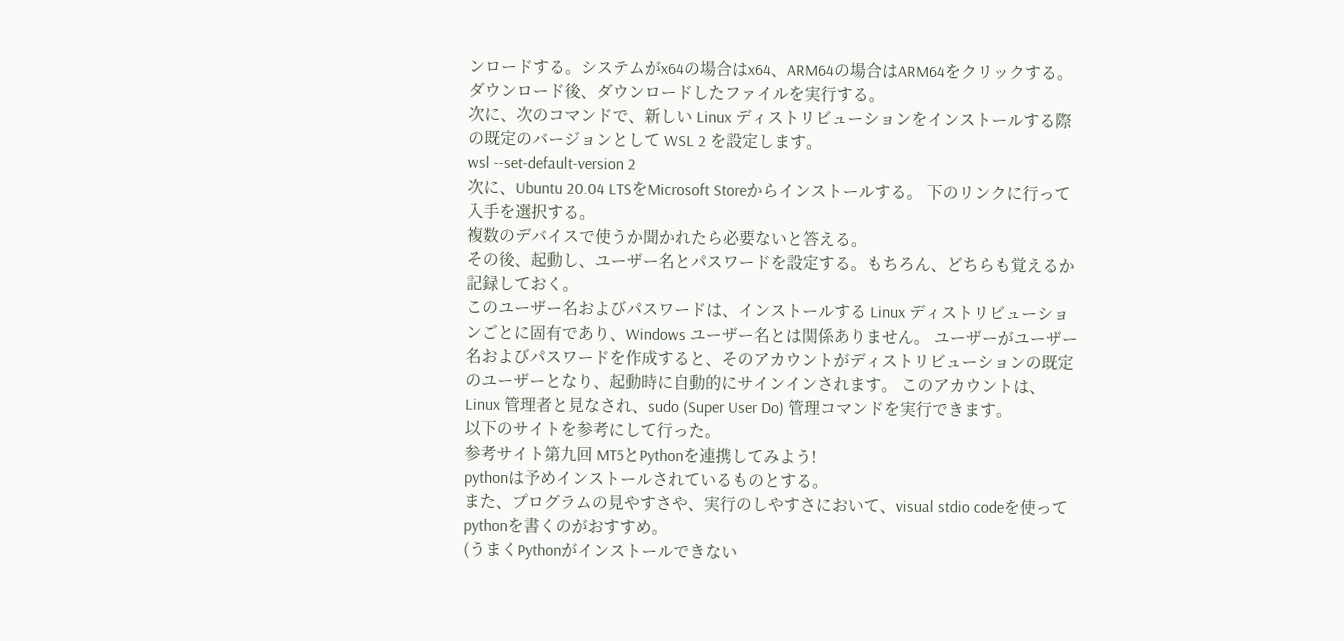ンロードする。システムがx64の場合はx64、ARM64の場合はARM64をクリックする。
ダウンロード後、ダウンロードしたファイルを実行する。
次に、次のコマンドで、新しい Linux ディストリビューションをインストールする際の既定のバージョンとして WSL 2 を設定します。
wsl --set-default-version 2
次に、Ubuntu 20.04 LTSをMicrosoft Storeからインストールする。 下のリンクに行って入手を選択する。
複数のデバイスで使うか聞かれたら必要ないと答える。
その後、起動し、ユーザー名とパスワードを設定する。もちろん、どちらも覚えるか記録しておく。
このユーザー名およびパスワードは、インストールする Linux ディストリビューションごとに固有であり、Windows ユーザー名とは関係ありません。 ユーザーがユーザー名およびパスワードを作成すると、そのアカウントがディストリビューションの既定のユーザーとなり、起動時に自動的にサインインされます。 このアカウントは、Linux 管理者と見なされ、sudo (Super User Do) 管理コマンドを実行できます。
以下のサイトを参考にして行った。
参考サイト第九回 MT5とPythonを連携してみよう!
pythonは予めインストールされているものとする。
また、プログラムの見やすさや、実行のしやすさにおいて、visual stdio codeを使ってpythonを書くのがおすすめ。
(うまくPythonがインストールできない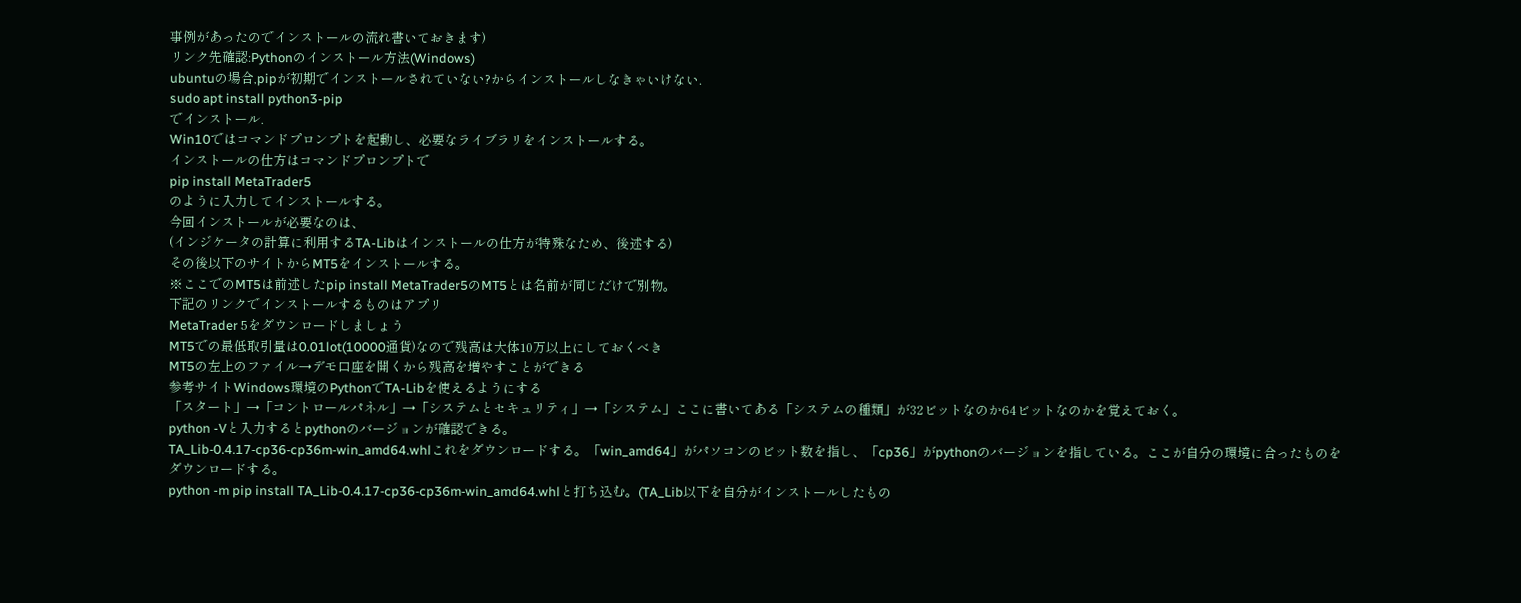事例があったのでインストールの流れ書いておきます)
リンク先確認:Pythonのインストール方法(Windows)
ubuntuの場合,pipが初期でインストールされていない?からインストールしなきゃいけない.
sudo apt install python3-pip
でインストール.
Win10ではコマンドプロンプトを起動し、必要なライブラリをインストールする。
インストールの仕方はコマンドプロンプトで
pip install MetaTrader5
のように入力してインストールする。
今回インストールが必要なのは、
(インジケータの計算に利用するTA-Libはインストールの仕方が特殊なため、後述する)
その後以下のサイトからMT5をインストールする。
※ここでのMT5は前述したpip install MetaTrader5のMT5とは名前が同じだけで別物。
下記のリンクでインストールするものはアプリ
MetaTrader 5をダウンロードしましょう
MT5での最低取引量は0.01lot(10000通貨)なので残高は大体10万以上にしておくべき
MT5の左上のファイル→デモ口座を開くから残高を増やすことができる
参考サイトWindows環境のPythonでTA-Libを使えるようにする
「スタート」→「コントロールパネル」→「システムとセキュリティ」→「システム」ここに書いてある「システムの種類」が32ビットなのか64ビットなのかを覚えておく。
python -Vと入力するとpythonのバージョンが確認できる。
TA_Lib‑0.4.17‑cp36‑cp36m‑win_amd64.whlこれをダウンロードする。「win_amd64」がパソコンのビット数を指し、「cp36」がpythonのバージョンを指している。ここが自分の環境に合ったものをダウンロードする。
python -m pip install TA_Lib‑0.4.17‑cp36‑cp36m‑win_amd64.whlと打ち込む。(TA_Lib以下を自分がインストールしたもの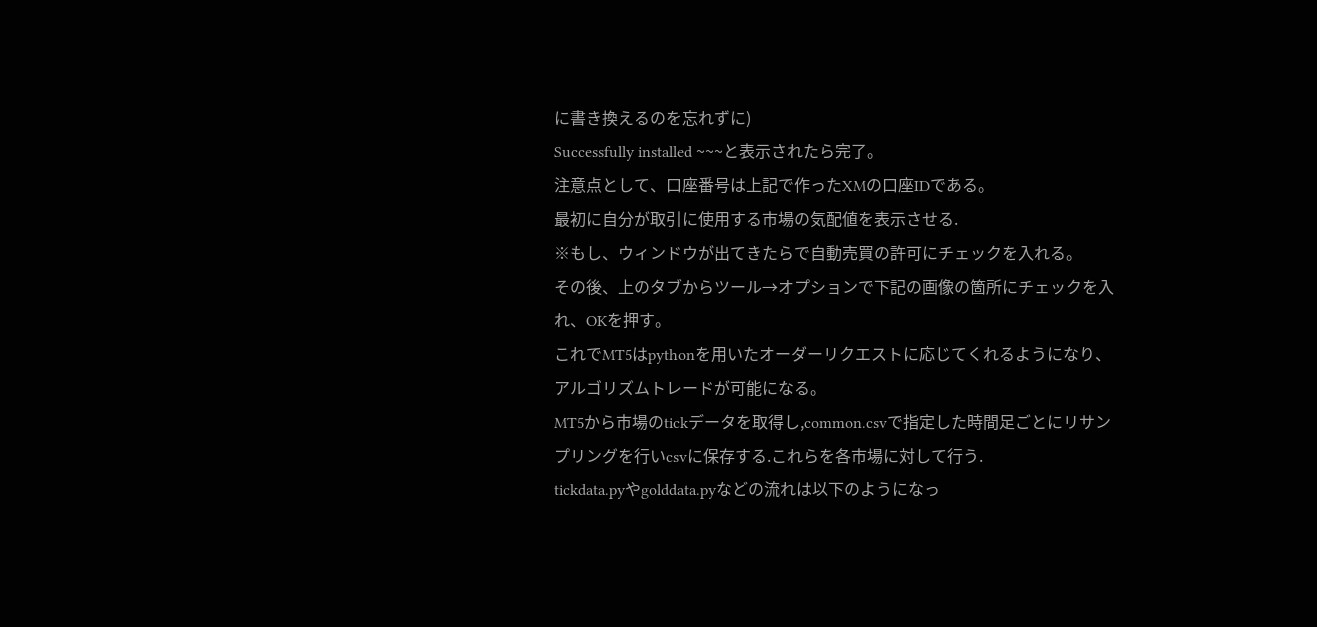に書き換えるのを忘れずに)
Successfully installed ~~~と表示されたら完了。
注意点として、口座番号は上記で作ったXMの口座IDである。
最初に自分が取引に使用する市場の気配値を表示させる.
※もし、ウィンドウが出てきたらで自動売買の許可にチェックを入れる。
その後、上のタブからツール→オプションで下記の画像の箇所にチェックを入れ、OKを押す。
これでMT5はpythonを用いたオーダーリクエストに応じてくれるようになり、アルゴリズムトレードが可能になる。
MT5から市場のtickデータを取得し,common.csvで指定した時間足ごとにリサンプリングを行いcsvに保存する.これらを各市場に対して行う.
tickdata.pyやgolddata.pyなどの流れは以下のようになっ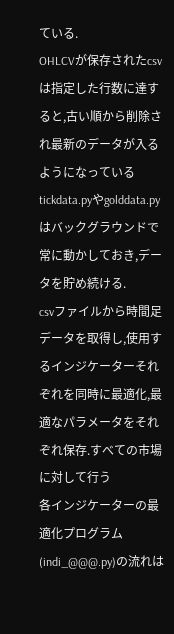ている.
OHLCVが保存されたcsvは指定した行数に達すると,古い順から削除され最新のデータが入るようになっている
tickdata.pyやgolddata.pyはバックグラウンドで常に動かしておき,データを貯め続ける.
csvファイルから時間足データを取得し,使用するインジケーターそれぞれを同時に最適化,最適なパラメータをそれぞれ保存.すべての市場に対して行う
各インジケーターの最適化プログラム(indi_@@@.py)の流れは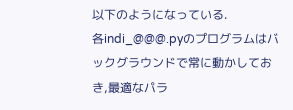以下のようになっている.
各indi_@@@.pyのプログラムはバックグラウンドで常に動かしておき,最適なパラ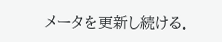メータを更新し続ける.